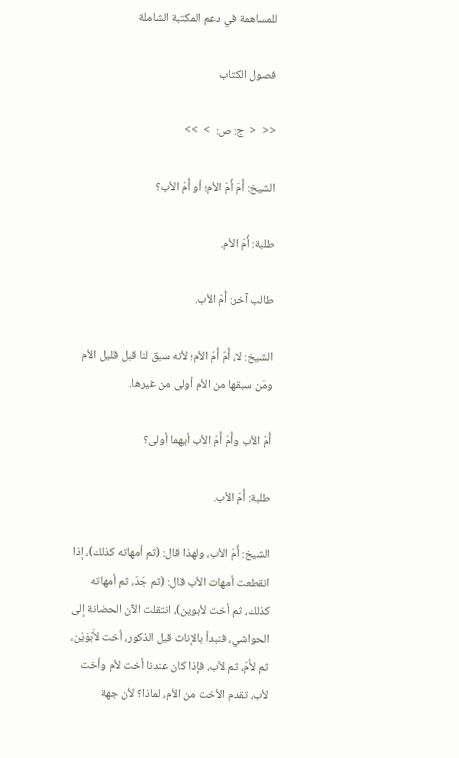للمساهمة في دعم المكتبة الشاملة

فصول الكتاب

<<  <  ج: ص:  >  >>

الشيخ: أُمَ أُمّ الأم؛ أو أُمّ الأب؟

طلبة: أُمّ الأم.

طالب آخر: أُمّ الأب.

الشيخ: لا، أُمّ أُمّ الأم؛ لأنه سبق لنا قبل قليل الأم ومَن سبقها من الأم أولى من غيرها.

أُمّ الأب وأُمّ أُمّ الأب أيهما أولى؟

طلبة: أُمّ الأب.

الشيخ: أُمّ الأب، ولهذا قال: (ثم أمهاته كذلك)، إذا انقطعت أمهات الأب قال: (ثم جَدّ، ثم أمهاته كذلك، ثم أخت لأبوين)، انتقلت الآن الحضانة إلى الحواشي، فنبدأ بالإناث قبل الذكور، أخت لأَبَوَيْن، ثم لأُمّ، ثم لأب، فإذا كان عندنا أخت لأم وأخت لأب، تقدم الأخت من الأم، لماذا؟ لأن جهة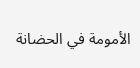الأمومة في الحضانة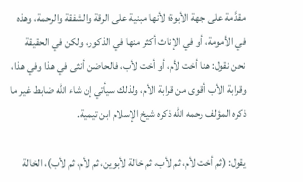مقدَّمة على جهة الأبوة؛ لأنها مبنية على الرقة والشفقة والرحمة، وهذه في الأمومة، أو في الإناث أكثر منها في الذكور، ولكن في الحقيقة نحن نقول: هنا أخت لأم، أو أخت لأب، فالحاضن أنثى في هذا وفي هذا، وقرابة الأب أقوى من قرابة الأم، ولذلك سيأتي إن شاء الله ضابط غير ما ذكره المؤلف رحمه الله ذكره شيخ الإسلام ابن تيمية.

يقول: (ثم أخت لأم، ثم لأب، ثم خالة لأبوين، ثم لأم، ثم لأب)، الخالة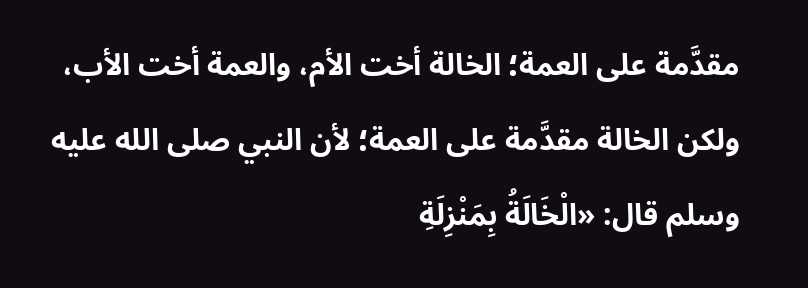مقدَّمة على العمة؛ الخالة أخت الأم، والعمة أخت الأب، ولكن الخالة مقدَّمة على العمة؛ لأن النبي صلى الله عليه وسلم قال: «الْخَالَةُ بِمَنْزِلَةِ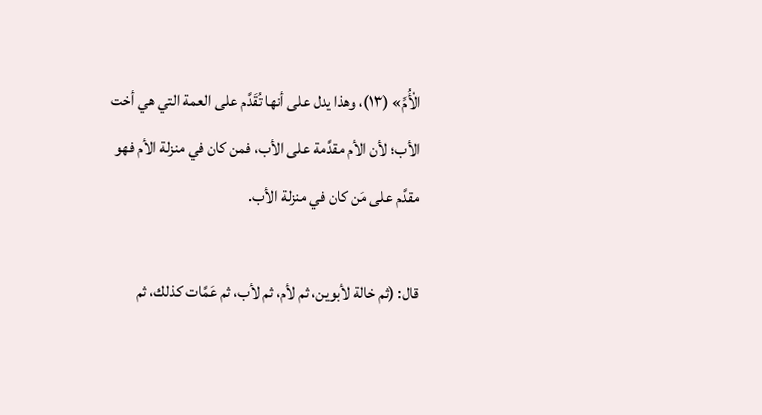الْأُمِّ» (١٣)، وهذا يدل على أنها تُقَدَّم على العمة التي هي أخت الأب؛ لأن الأم مقدَّمة على الأب، فمن كان في منزلة الأم فهو مقدَّم على مَن كان في منزلة الأب.

قال: (ثم خالة لأبوين، ثم لأم، ثم لأب، ثم عَمَّات كذلك، ثم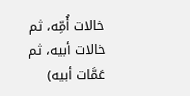خالات أُمِّه، ثم خالات أبيه، ثم عَمَّات أبيه)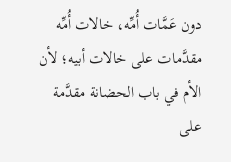دون عَمَّات أُمِّه، خالات أُمِّه مقدَّمات على خالات أبيه؛ لأن الأم في باب الحضانة مقدَّمة على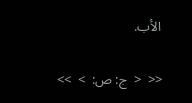الأب.

<<  <  ج: ص:  >  >>